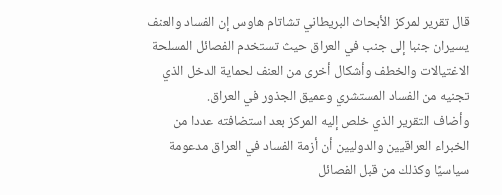قال تقرير لمركز الأبحاث البريطاني تشاتام هاوس إن الفساد والعنف يسيران جنبا إلى جنب في العراق حيث تستخدم الفصائل المسلحة الاغتيالات والخطف وأشكال أخرى من العنف لحماية الدخل الذي تجنيه من الفساد المستشري وعميق الجذور في العراق.
وأضاف التقرير الذي خلص إليه المركز بعد استضافته عددا من الخبراء العراقيين والدوليين أن أزمة الفساد في العراق مدعومة سياسيًا وكذلك من قبل الفصائل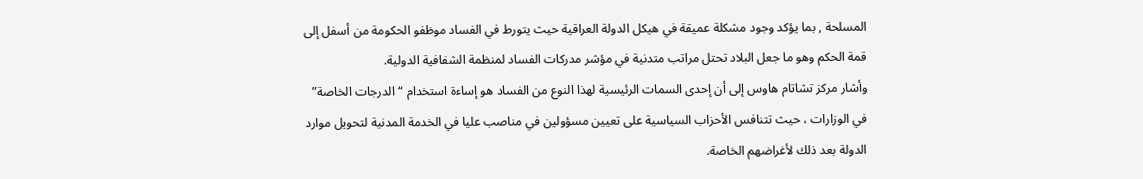المسلحة , بما يؤكد وجود مشكلة عميقة في هيكل الدولة العراقية حيث يتورط في الفساد موظفو الحكومة من أسفل إلى قمة الحكم وهو ما جعل البلاد تحتل مراتب متدنية في مؤشر مدركات الفساد لمنظمة الشفافية الدولية.
وأشار مركز تشاتام هاوس إلى أن إحدى السمات الرئيسية لهذا النوع من الفساد هو إساءة استخدام “الدرجات الخاصة” في الوزارات ، حيث تتنافس الأحزاب السياسية على تعيين مسؤولين في مناصب عليا في الخدمة المدنية لتحويل موارد الدولة بعد ذلك لأغراضهم الخاصة.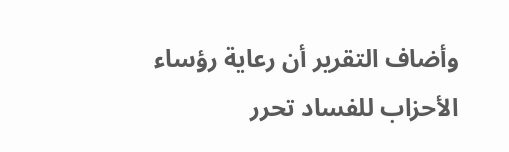وأضاف التقرير أن رعاية رؤساء الأحزاب للفساد تحرر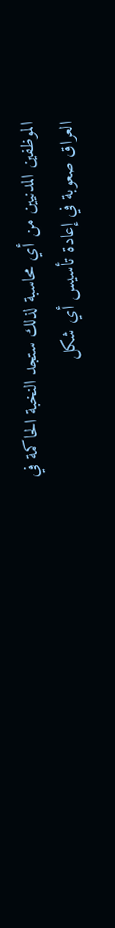الموظفين المدنيين من أي محاسبة لذلك ستجد النخبة الحاكمة في العراق صعوبة في إعادة تأسيس أي شكل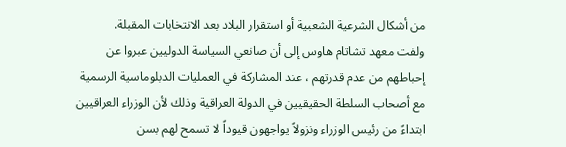من أشكال الشرعية الشعبية أو استقرار البلاد بعد الانتخابات المقبلة.
ولفت معهد تشاتام هاوس إلى أن صانعي السياسة الدوليين عبروا عن إحباطهم من عدم قدرتهم ، عند المشاركة في العمليات الدبلوماسية الرسمية مع أصحاب السلطة الحقيقيين في الدولة العراقية وذلك لأن الوزراء العراقيين ابتداءً من رئيس الوزراء ونزولاً يواجهون قيوداً لا تسمح لهم بسن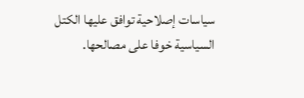سياسات إصلاحية توافق عليها الكتل السياسية خوفا على مصالحها.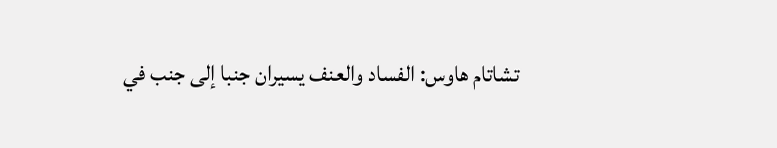تشاتام هاوس: الفساد والعنف يسيران جنبا إلى جنب في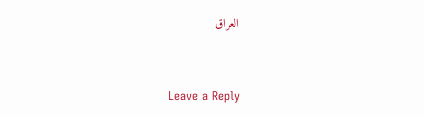العراق


Leave a Reply